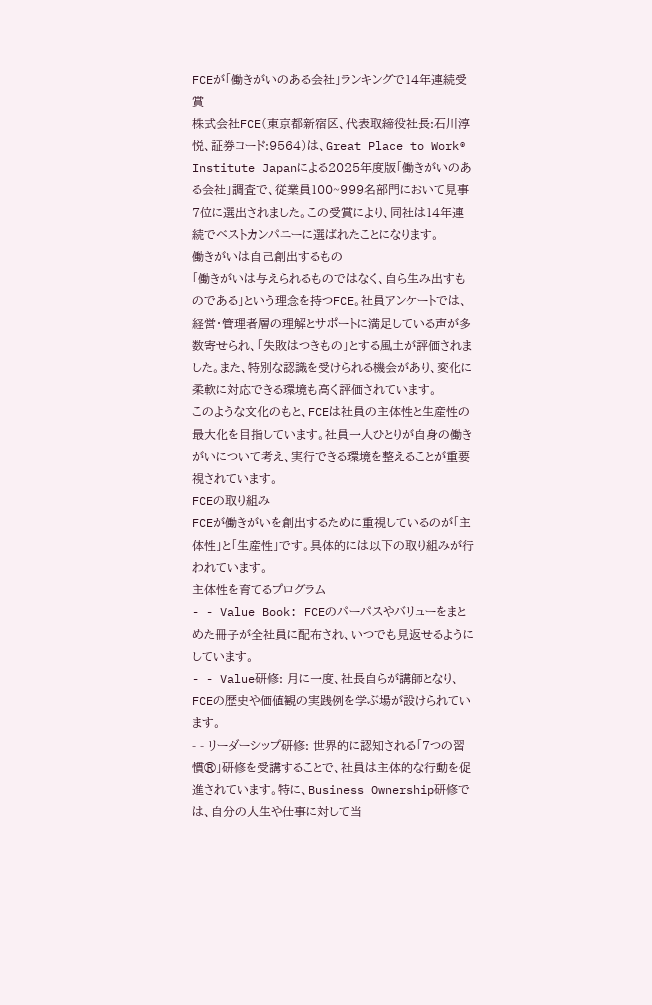FCEが「働きがいのある会社」ランキングで14年連続受賞
株式会社FCE(東京都新宿区、代表取締役社長:石川淳悦、証券コード:9564)は、Great Place to Work® Institute Japanによる2025年度版「働きがいのある会社」調査で、従業員100~999名部門において見事7位に選出されました。この受賞により、同社は14年連続でベストカンパニーに選ばれたことになります。
働きがいは自己創出するもの
「働きがいは与えられるものではなく、自ら生み出すものである」という理念を持つFCE。社員アンケートでは、経営・管理者層の理解とサポートに満足している声が多数寄せられ、「失敗はつきもの」とする風土が評価されました。また、特別な認識を受けられる機会があり、変化に柔軟に対応できる環境も高く評価されています。
このような文化のもと、FCEは社員の主体性と生産性の最大化を目指しています。社員一人ひとりが自身の働きがいについて考え、実行できる環境を整えることが重要視されています。
FCEの取り組み
FCEが働きがいを創出するために重視しているのが「主体性」と「生産性」です。具体的には以下の取り組みが行われています。
主体性を育てるプログラム
- - Value Book: FCEのパーパスやバリューをまとめた冊子が全社員に配布され、いつでも見返せるようにしています。
- - Value研修: 月に一度、社長自らが講師となり、FCEの歴史や価値観の実践例を学ぶ場が設けられています。
- - リーダーシップ研修: 世界的に認知される「7つの習慣®」研修を受講することで、社員は主体的な行動を促進されています。特に、Business Ownership研修では、自分の人生や仕事に対して当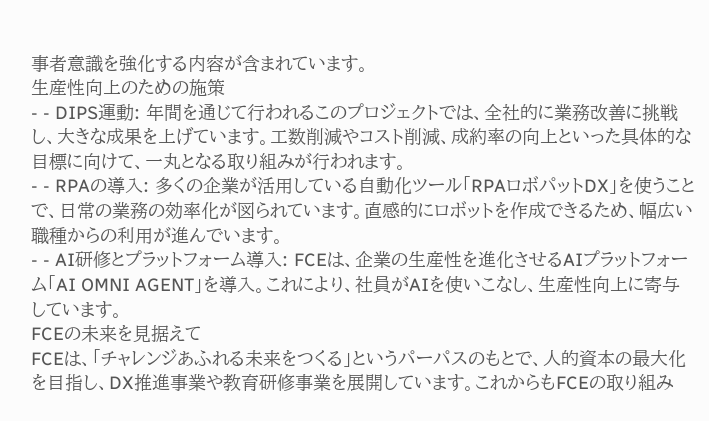事者意識を強化する内容が含まれています。
生産性向上のための施策
- - DIPS運動: 年間を通じて行われるこのプロジェクトでは、全社的に業務改善に挑戦し、大きな成果を上げています。工数削減やコスト削減、成約率の向上といった具体的な目標に向けて、一丸となる取り組みが行われます。
- - RPAの導入: 多くの企業が活用している自動化ツール「RPAロボパットDX」を使うことで、日常の業務の効率化が図られています。直感的にロボットを作成できるため、幅広い職種からの利用が進んでいます。
- - AI研修とプラットフォーム導入: FCEは、企業の生産性を進化させるAIプラットフォーム「AI OMNI AGENT」を導入。これにより、社員がAIを使いこなし、生産性向上に寄与しています。
FCEの未来を見据えて
FCEは、「チャレンジあふれる未来をつくる」というパーパスのもとで、人的資本の最大化を目指し、DX推進事業や教育研修事業を展開しています。これからもFCEの取り組み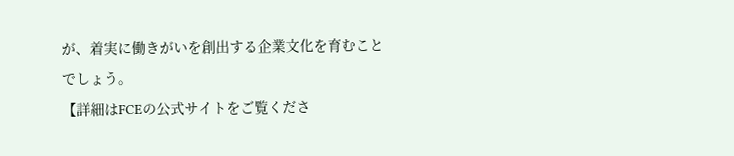が、着実に働きがいを創出する企業文化を育むことでしょう。
【詳細はFCEの公式サイトをご覧くださ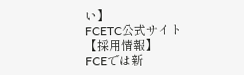い】
FCETC公式サイト 【採用情報】
FCEでは新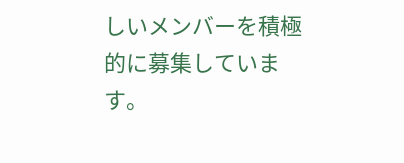しいメンバーを積極的に募集しています。